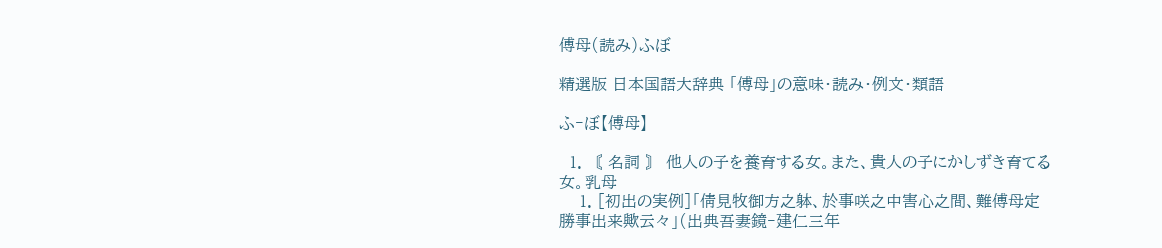傅母(読み)ふぼ

精選版 日本国語大辞典 「傅母」の意味・読み・例文・類語

ふ‐ぼ【傅母】

  1. 〘 名詞 〙 他人の子を養育する女。また、貴人の子にかしずき育てる女。乳母
    1. [初出の実例]「倩見牧御方之躰、於事咲之中害心之間、難傅母定勝事出来歟云々」(出典吾妻鏡‐建仁三年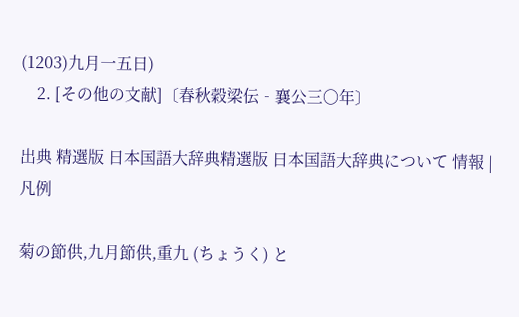(1203)九月一五日)
    2. [その他の文献]〔春秋穀梁伝‐襄公三〇年〕

出典 精選版 日本国語大辞典精選版 日本国語大辞典について 情報 | 凡例

菊の節供,九月節供,重九 (ちょうく) と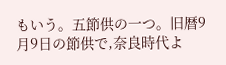もいう。五節供の一つ。旧暦9月9日の節供で,奈良時代よ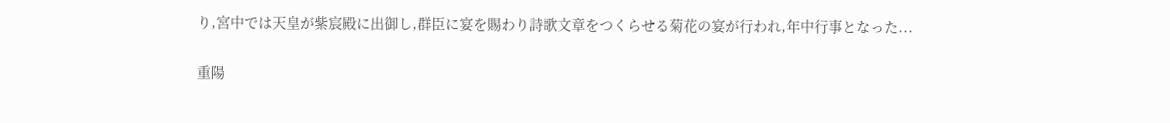り,宮中では天皇が紫宸殿に出御し,群臣に宴を賜わり詩歌文章をつくらせる菊花の宴が行われ,年中行事となった...

重陽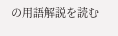の用語解説を読む